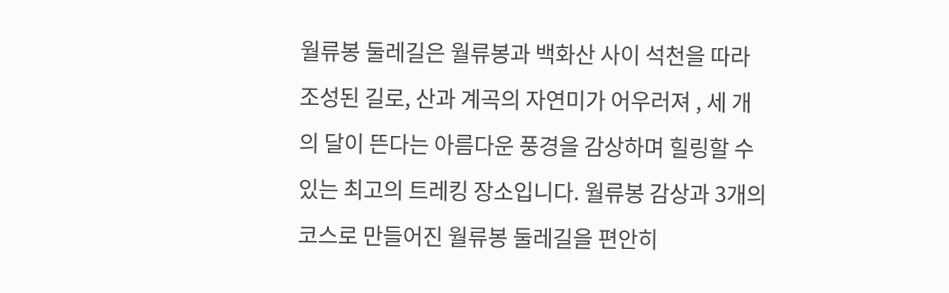월류봉 둘레길은 월류봉과 백화산 사이 석천을 따라 조성된 길로, 산과 계곡의 자연미가 어우러져 , 세 개의 달이 뜬다는 아름다운 풍경을 감상하며 힐링할 수 있는 최고의 트레킹 장소입니다. 월류봉 감상과 3개의 코스로 만들어진 월류봉 둘레길을 편안히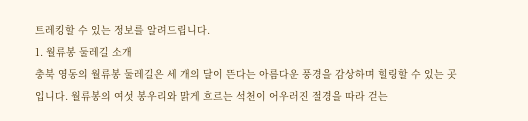트레킹할 수 있는 정보를 알려드립니다.
1. 월류봉 둘레길 소개
충북 영동의 월류봉 둘레길은 세 개의 달이 뜬다는 아름다운 풍경을 감상하며 힐링할 수 있는 곳입니다. 월류봉의 여섯 봉우리와 맑게 흐르는 석천이 어우러진 절경을 따라 걷는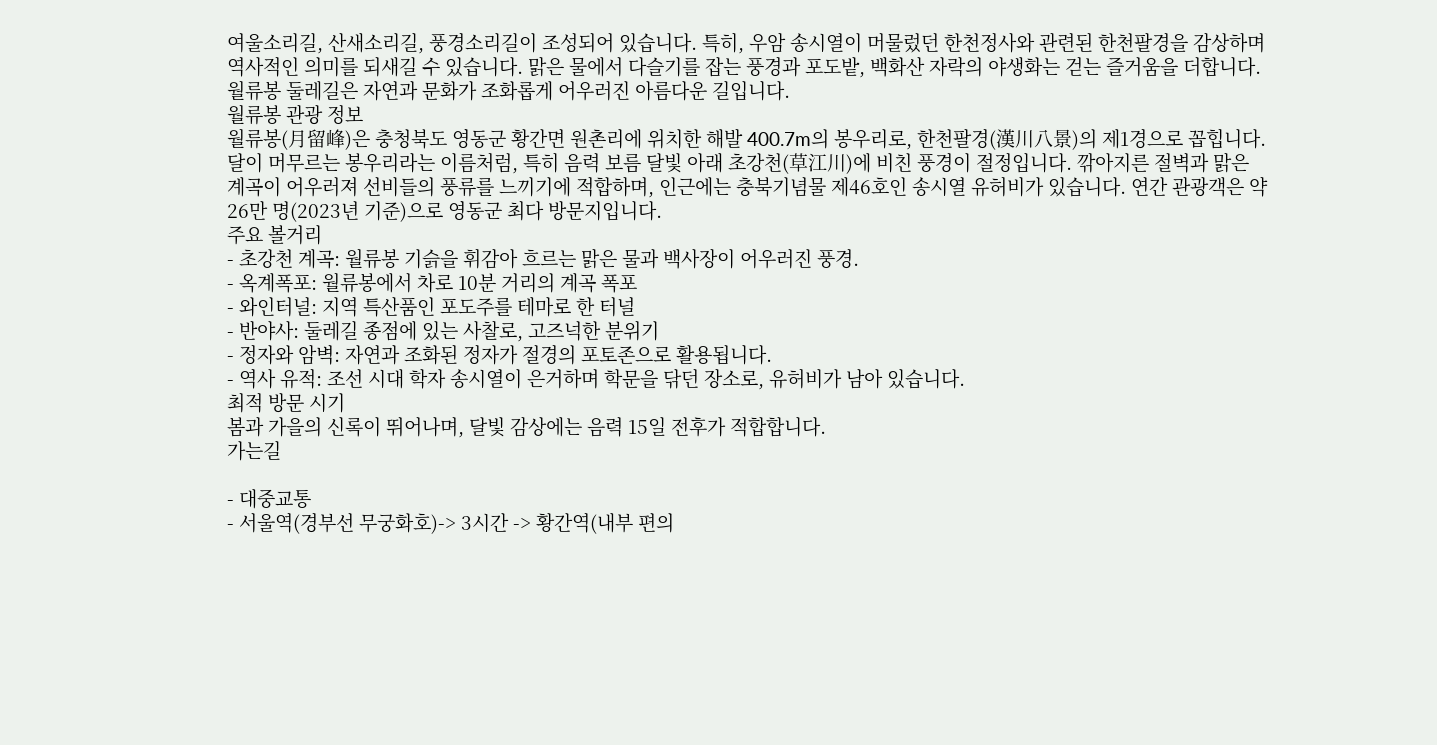여울소리길, 산새소리길, 풍경소리길이 조성되어 있습니다. 특히, 우암 송시열이 머물렀던 한천정사와 관련된 한천팔경을 감상하며 역사적인 의미를 되새길 수 있습니다. 맑은 물에서 다슬기를 잡는 풍경과 포도밭, 백화산 자락의 야생화는 걷는 즐거움을 더합니다. 월류봉 둘레길은 자연과 문화가 조화롭게 어우러진 아름다운 길입니다.
월류봉 관광 정보
월류봉(月留峰)은 충청북도 영동군 황간면 원촌리에 위치한 해발 400.7m의 봉우리로, 한천팔경(漢川八景)의 제1경으로 꼽힙니다. 달이 머무르는 봉우리라는 이름처럼, 특히 음력 보름 달빛 아래 초강천(草江川)에 비친 풍경이 절정입니다. 깎아지른 절벽과 맑은 계곡이 어우러져 선비들의 풍류를 느끼기에 적합하며, 인근에는 충북기념물 제46호인 송시열 유허비가 있습니다. 연간 관광객은 약 26만 명(2023년 기준)으로 영동군 최다 방문지입니다.
주요 볼거리
- 초강천 계곡: 월류봉 기슭을 휘감아 흐르는 맑은 물과 백사장이 어우러진 풍경.
- 옥계폭포: 월류봉에서 차로 10분 거리의 계곡 폭포
- 와인터널: 지역 특산품인 포도주를 테마로 한 터널
- 반야사: 둘레길 종점에 있는 사찰로, 고즈넉한 분위기
- 정자와 암벽: 자연과 조화된 정자가 절경의 포토존으로 활용됩니다.
- 역사 유적: 조선 시대 학자 송시열이 은거하며 학문을 닦던 장소로, 유허비가 남아 있습니다.
최적 방문 시기
봄과 가을의 신록이 뛰어나며, 달빛 감상에는 음력 15일 전후가 적합합니다.
가는길

- 대중교통
- 서울역(경부선 무궁화호)-> 3시간 -> 황간역(내부 편의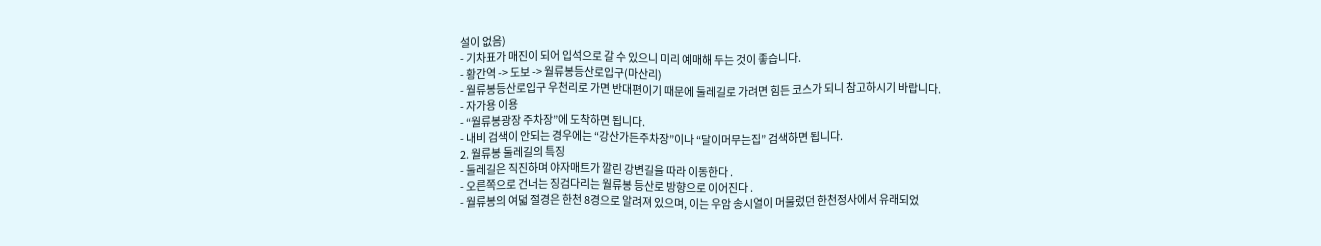설이 없음)
- 기차표가 매진이 되어 입석으로 갈 수 있으니 미리 예매해 두는 것이 좋습니다.
- 황간역 -> 도보 -> 월류봉등산로입구(마산리)
- 월류봉등산로입구 우천리로 가면 반대편이기 때문에 둘레길로 가려면 힘든 코스가 되니 참고하시기 바랍니다.
- 자가용 이용
- “월류봉광장 주차장”에 도착하면 됩니다.
- 내비 검색이 안되는 경우에는 “강산가든주차장”이나 “달이머무는집” 검색하면 됩니다.
2. 월류봉 둘레길의 특징
- 둘레길은 직진하며 야자매트가 깔린 강변길을 따라 이동한다 .
- 오른쪽으로 건너는 징검다리는 월류봉 등산로 방향으로 이어진다 .
- 월류봉의 여덟 절경은 한천 8경으로 알려져 있으며, 이는 우암 송시열이 머물렀던 한천정사에서 유래되었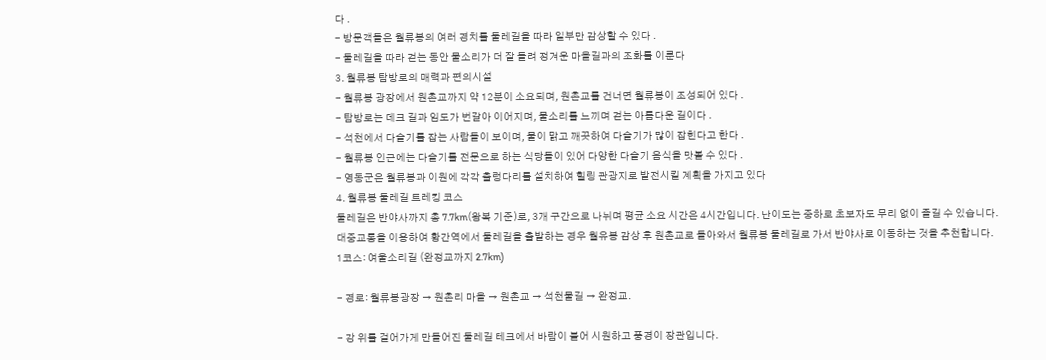다 .
- 방문객들은 월류봉의 여러 경치를 둘레길을 따라 일부만 감상할 수 있다 .
- 둘레길을 따라 걷는 동안 물소리가 더 잘 들려 정겨운 마을길과의 조화를 이룬다
3. 월류봉 탐방로의 매력과 편의시설
- 월류봉 광장에서 원촌교까지 약 12분이 소요되며, 원촌교를 건너면 월류봉이 조성되어 있다 .
- 탐방로는 데크 길과 임도가 번갈아 이어지며, 물소리를 느끼며 걷는 아름다운 길이다 .
- 석천에서 다슬기를 잡는 사람들이 보이며, 물이 맑고 깨끗하여 다슬기가 많이 잡힌다고 한다 .
- 월류봉 인근에는 다슬기를 전문으로 하는 식당들이 있어 다양한 다슬기 음식을 맛볼 수 있다 .
- 영동군은 월류봉과 이원에 각각 출렁다리를 설치하여 힐링 관광지로 발전시킬 계획을 가지고 있다
4. 월류봉 둘레길 트레킹 코스
둘레길은 반야사까지 총 7.7km(왕복 기준)로, 3개 구간으로 나뉘며 평균 소요 시간은 4시간입니다. 난이도는 중하로 초보자도 무리 없이 즐길 수 있습니다.
대중교통을 이용하여 황간역에서 둘레길을 출발하는 경우 월유봉 감상 후 원촌교로 돌아와서 월류봉 둘레길로 가서 반야사로 이동하는 것을 추천합니다.
1코스: 여울소리길 (완정교까지 2.7km)

- 경로: 월류봉광장 → 원촌리 마을 → 원촌교 → 석천물길 → 완정교.

- 강 위를 걸어가게 만들어진 둘레길 테크에서 바람이 불어 시원하고 풍경이 장관입니다.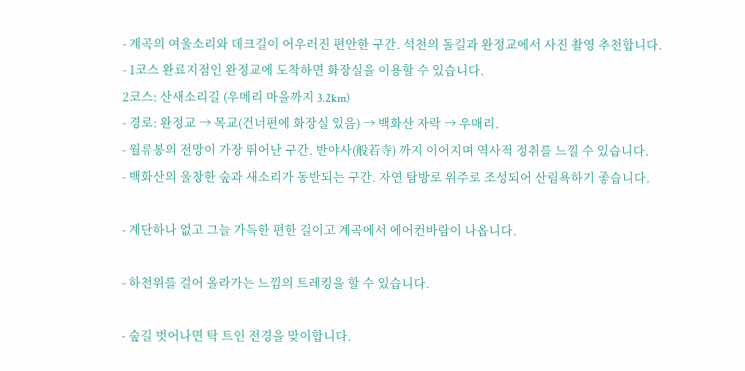- 계곡의 여울소리와 데크길이 어우러진 편안한 구간. 석천의 돌길과 완정교에서 사진 촬영 추천합니다.
- 1코스 완료지점인 완정교에 도착하면 화장실을 이용할 수 있습니다.
2코스: 산새소리길 (우메리 마을까지 3.2km)
- 경로: 완정교 → 목교(건너편에 화장실 있음) → 백화산 자락 → 우매리.
- 월류봉의 전망이 가장 뛰어난 구간. 반야사(般若寺) 까지 이어지며 역사적 정취를 느낄 수 있습니다.
- 백화산의 울창한 숲과 새소리가 동반되는 구간. 자연 탐방로 위주로 조성되어 산림욕하기 좋습니다.

- 계단하나 없고 그늘 가득한 편한 길이고 계곡에서 에어컨바람이 나옵니다.

- 하천위를 걸어 올라가는 느낌의 트레킹을 할 수 있습니다.

- 숲길 벗어나면 탁 트인 전경을 맞이합니다.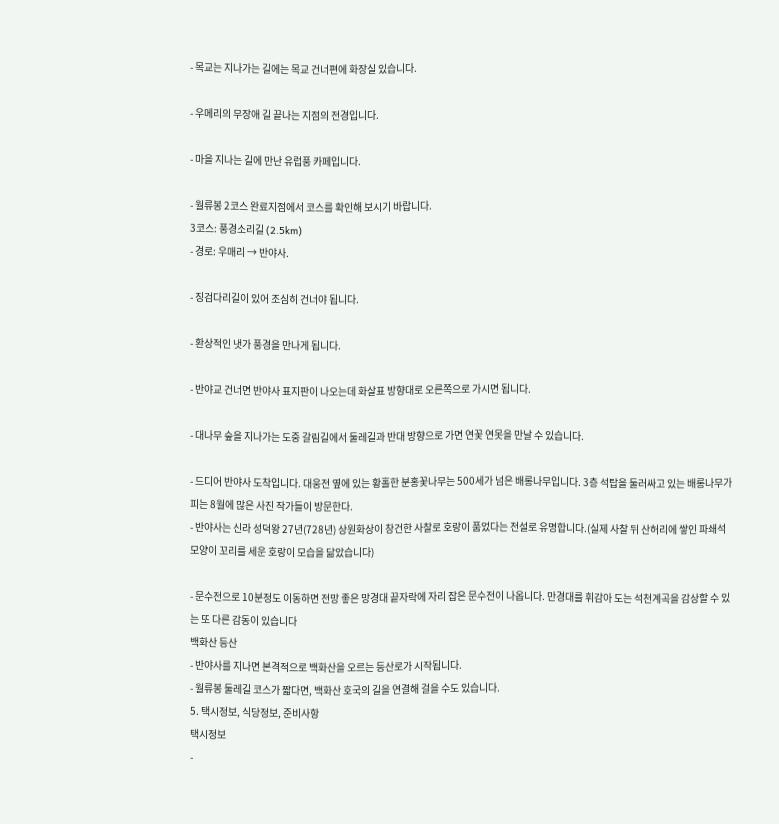- 목교는 지나가는 길에는 목교 건너편에 화장실 있습니다.

- 우메리의 무장애 길 끝나는 지점의 전경입니다.

- 마을 지나는 길에 만난 유럽풍 카페입니다.

- 월류봉 2코스 완료지점에서 코스를 확인해 보시기 바랍니다.
3코스: 풍경소리길 (2.5km)
- 경로: 우매리 → 반야사.

- 징검다리길이 있어 조심히 건너야 됩니다.

- 환상적인 냇가 풍경을 만나게 됩니다.

- 반야교 건너면 반야사 표지판이 나오는데 화살표 방향대로 오른쪽으로 가시면 됩니다.

- 대나무 숲을 지나가는 도중 갈림길에서 둘레길과 반대 방향으로 가면 연꽃 연못을 만날 수 있습니다.

- 드디어 반야사 도착입니다. 대웅전 옆에 있는 황홀한 분홍꽃나무는 500세가 넘은 배롱나무입니다. 3층 석탑을 둘러싸고 있는 배롱나무가 피는 8월에 많은 사진 작가들이 방문한다.
- 반야사는 신라 성덕왕 27년(728년) 상원화상이 창건한 사찰로 호랑이 품었다는 전설로 유명합니다.(실제 사찰 뒤 산허리에 쌓인 파쇄석 모양이 꼬리를 세운 호랑이 모습을 닮았습니다)

- 문수전으로 10분정도 이동하면 전망 좋은 망경대 끝자락에 자리 잡은 문수전이 나옵니다. 만경대를 휘감아 도는 석천계곡을 감상할 수 있는 또 다른 감동이 있습니다
백화산 등산
- 반야사를 지나면 본격적으로 백화산을 오르는 등산로가 시작됩니다.
- 월류봉 둘레길 코스가 짧다면, 백화산 호국의 길을 연결해 걸을 수도 있습니다.
5. 택시정보, 식당정보, 준비사항
택시정보
-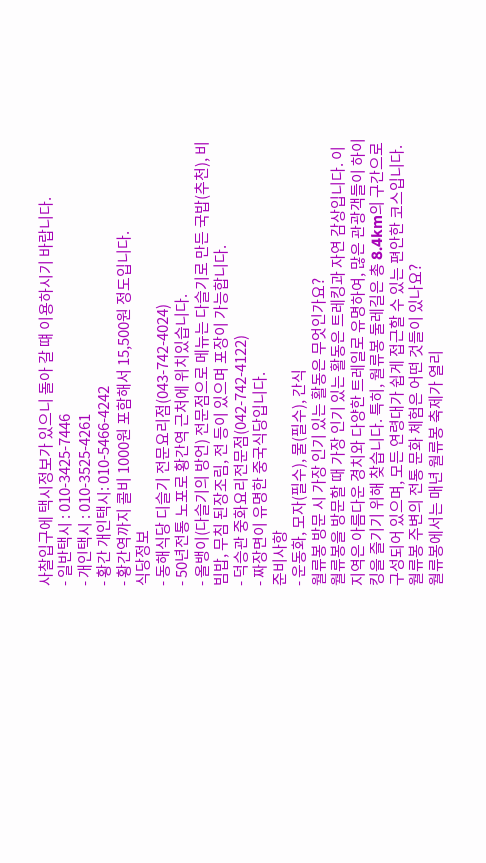사찰입구에 택시정보가 있으니 돌아 갈 떄 이용하시기 바랍니다.
- 일반택시 : 010-3425-7446
- 개인택시 : 010-3525-4261
- 황간 개인택시: 010-5466-4242
- 황간역까지 콜비 1000원 포함해서 15,500원 정도입니다.
식당정보
- 동해식당 디슬기 전문요리점(043-742-4024)
- 50년전통 노포로 황간역 근처에 위치있습니다.
- 올뱅이(다슬기의 방언) 전문점으로 메뉴는 다슬기로 만든 국밥(추천), 비빔밥, 무침 된장조림, 전 등이 있으며 포장이 가능합니다.
- 덕승관 중화요리전문점(042-742-4122)
- 짜장면이 유명한 중국식당입니다.
준비사항
- 운동화, 모자(필수), 물(필수), 간식
월류봉 방문 시 가장 인기 있는 활동은 무엇인가요?
월류봉을 방문할 때 가장 인기 있는 활동은 트레킹과 자연 감상입니다. 이 지역은 아름다운 경치와 다양한 트레일로 유명하여, 많은 관광객들이 하이킹을 즐기기 위해 찾습니다. 특히, 월류봉 둘레길은 총 8.4km의 구간으로 구성되어 있으며, 모든 연령대가 쉽게 접근할 수 있는 편안한 코스입니다.
월류봉 주변의 전통 문화 체험은 어떤 것들이 있나요?
월류봉에서는 매년 월류봉 축제가 열리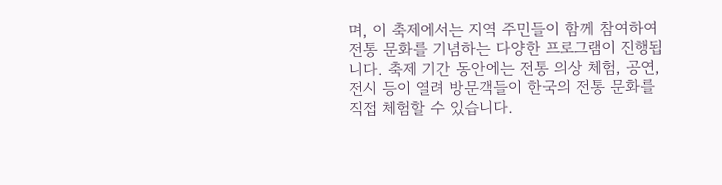며, 이 축제에서는 지역 주민들이 함께 참여하여 전통 문화를 기념하는 다양한 프로그램이 진행됩니다. 축제 기간 동안에는 전통 의상 체험, 공연, 전시 등이 열려 방문객들이 한국의 전통 문화를 직접 체험할 수 있습니다.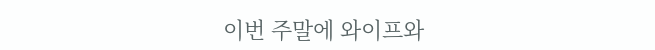이번 주말에 와이프와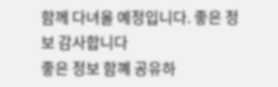함께 다녀올 예정입니다. 좋은 정보 감사합니다
좋은 정보 함꼐 공유하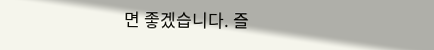면 좋겠습니다. 즐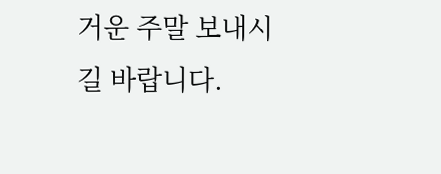거운 주말 보내시길 바랍니다.